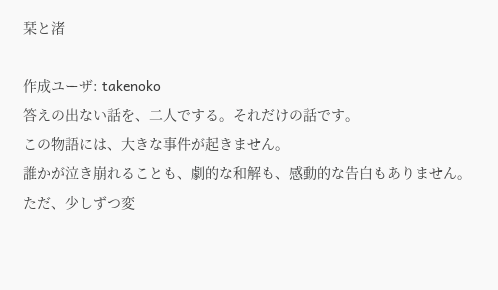栞と渚

作成ユーザ: takenoko
答えの出ない話を、二人でする。それだけの話です。
この物語には、大きな事件が起きません。
誰かが泣き崩れることも、劇的な和解も、感動的な告白もありません。
ただ、少しずつ変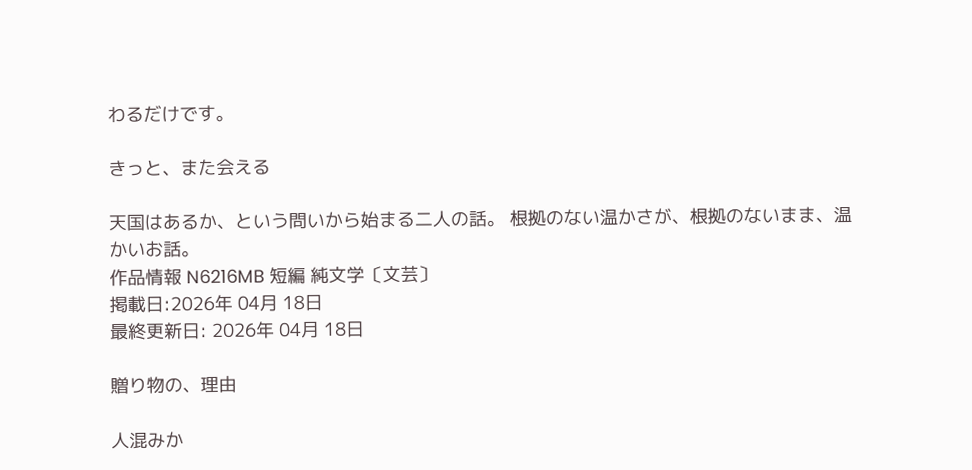わるだけです。

きっと、また会える

天国はあるか、という問いから始まる二人の話。 根拠のない温かさが、根拠のないまま、温かいお話。
作品情報 N6216MB 短編 純文学〔文芸〕
掲載日:2026年 04月 18日
最終更新日: 2026年 04月 18日

贈り物の、理由

人混みか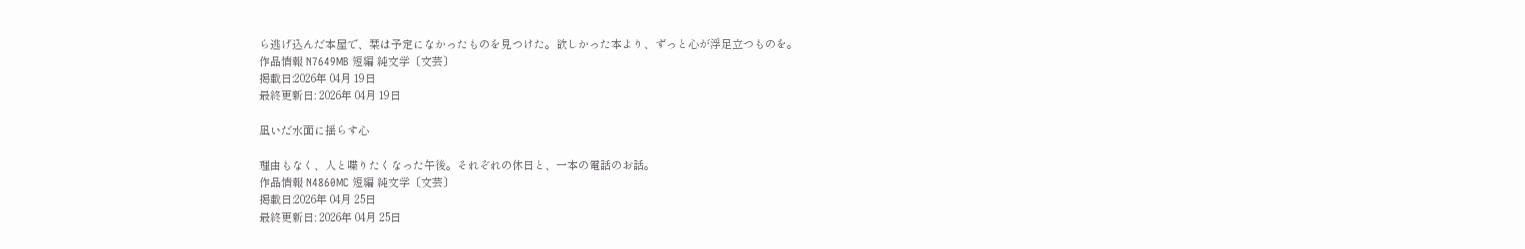ら逃げ込んだ本屋で、栞は予定になかったものを見つけた。欲しかった本より、ずっと心が浮足立つものを。
作品情報 N7649MB 短編 純文学〔文芸〕
掲載日:2026年 04月 19日
最終更新日: 2026年 04月 19日

凪いだ水面に揺らす心

理由もなく、人と喋りたくなった午後。それぞれの休日と、一本の電話のお話。
作品情報 N4860MC 短編 純文学〔文芸〕
掲載日:2026年 04月 25日
最終更新日: 2026年 04月 25日